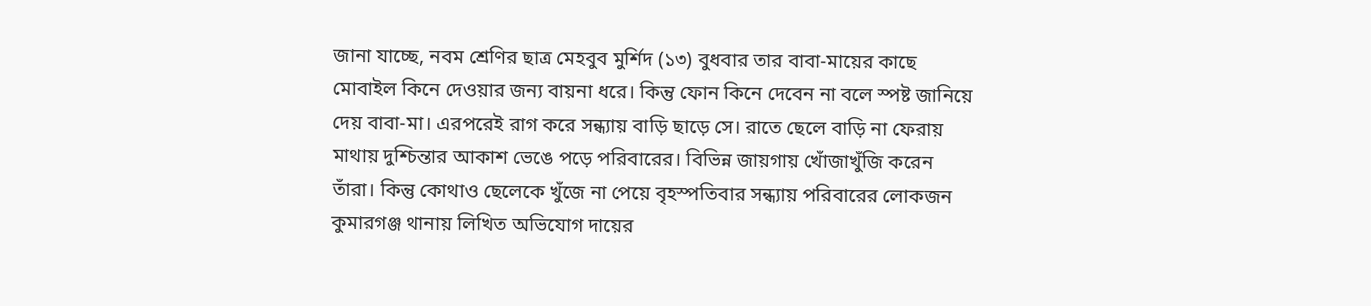জানা যাচ্ছে, নবম শ্রেণির ছাত্র মেহবুব মুর্শিদ (১৩) বুধবার তার বাবা-মায়ের কাছে মোবাইল কিনে দেওয়ার জন্য বায়না ধরে। কিন্তু ফোন কিনে দেবেন না বলে স্পষ্ট জানিয়ে দেয় বাবা-মা। এরপরেই রাগ করে সন্ধ্যায় বাড়ি ছাড়ে সে। রাতে ছেলে বাড়ি না ফেরায় মাথায় দুশ্চিন্তার আকাশ ভেঙে পড়ে পরিবারের। বিভিন্ন জায়গায় খোঁজাখুঁজি করেন তাঁরা। কিন্তু কোথাও ছেলেকে খুঁজে না পেয়ে বৃহস্পতিবার সন্ধ্যায় পরিবারের লোকজন কুমারগঞ্জ থানায় লিখিত অভিযোগ দায়ের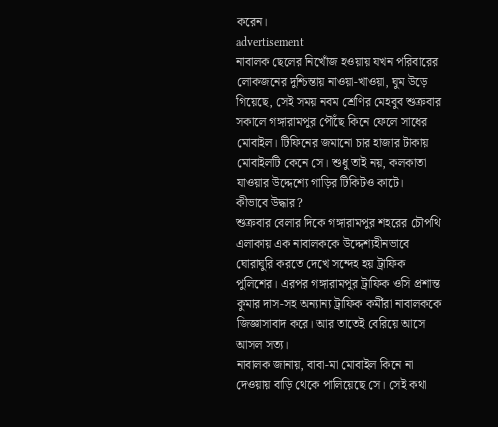করেন।
advertisement
নাবালক ছেলের নিখোঁজ হওয়ায় যখন পরিবারের লোকজনের দুশ্চিন্তায় নাওয়া-খাওয়া, ঘুম উড়ে গিয়েছে, সেই সময় নবম শ্রেণির মেহবুব শুক্রবার সকালে গঙ্গারামপুর পৌঁছে কিনে ফেলে সাধের মোবাইল। টিফিনের জমানো চার হাজার টাকায় মোবাইলটি কেনে সে। শুধু তাই নয়, কলকাতা যাওয়ার উদ্দেশ্যে গাড়ির টিকিটও কাটে।
কীভাবে উদ্ধার?
শুক্রবার বেলার দিকে গঙ্গারামপুর শহরের চৌপথি এলাকায় এক নাবালককে উদ্দেশ্যহীনভাবে ঘোরাঘুরি করতে দেখে সন্দেহ হয় ট্রাফিক পুলিশের। এরপর গঙ্গারামপুর ট্রাফিক ওসি প্রশান্ত কুমার দাস-সহ অন্যান্য ট্রাফিক কর্মীরা নাবালককে জিজ্ঞাসাবাদ করে। আর তাতেই বেরিয়ে আসে আসল সত্য।
নাবালক জানায়, বাবা-মা মোবাইল কিনে না দেওয়ায় বাড়ি থেকে পালিয়েছে সে। সেই কথা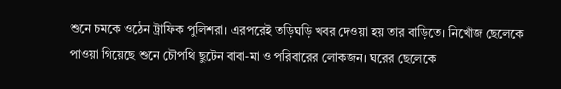শুনে চমকে ওঠেন ট্রাফিক পুলিশরা। এরপরেই তড়িঘড়ি খবর দেওয়া হয় তার বাড়িতে। নিখোঁজ ছেলেকে পাওয়া গিয়েছে শুনে চৌপথি ছুটেন বাবা-মা ও পরিবারের লোকজন। ঘরের ছেলেকে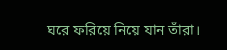ঘরে ফরিয়ে নিয়ে যান তাঁরা।